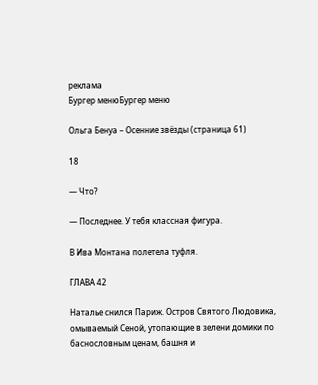реклама
Бургер менюБургер меню

Ольга Бенуа – Осенние звёзды (страница 61)

18

— Что?

— Последнее. У тебя классная фигура.

В Ива Монтана полетела туфля.

ГЛАВА 42

Наталье снился Париж. Остров Святого Людовика, омываемый Сеной, утопающие в зелени домики по баснословным ценам, башня и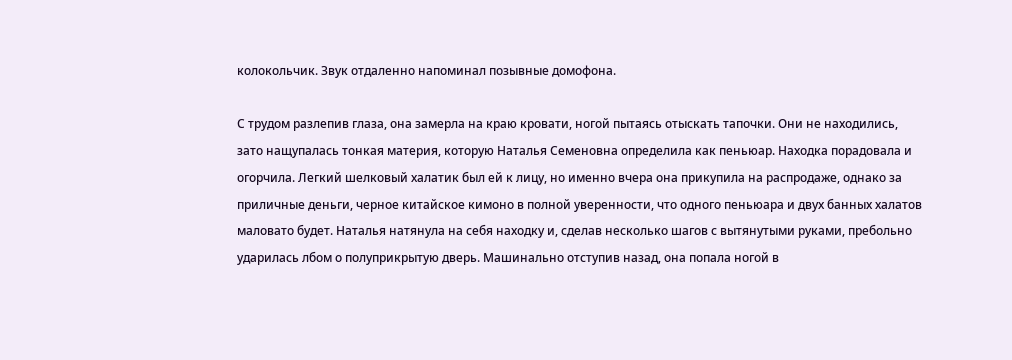колокольчик. Звук отдаленно напоминал позывные домофона.

С трудом разлепив глаза, она замерла на краю кровати, ногой пытаясь отыскать тапочки. Они не находились, зато нащупалась тонкая материя, которую Наталья Семеновна определила как пеньюар. Находка порадовала и огорчила. Легкий шелковый халатик был ей к лицу, но именно вчера она прикупила на распродаже, однако за приличные деньги, черное китайское кимоно в полной уверенности, что одного пеньюара и двух банных халатов маловато будет. Наталья натянула на себя находку и, сделав несколько шагов с вытянутыми руками, пребольно ударилась лбом о полуприкрытую дверь. Машинально отступив назад, она попала ногой в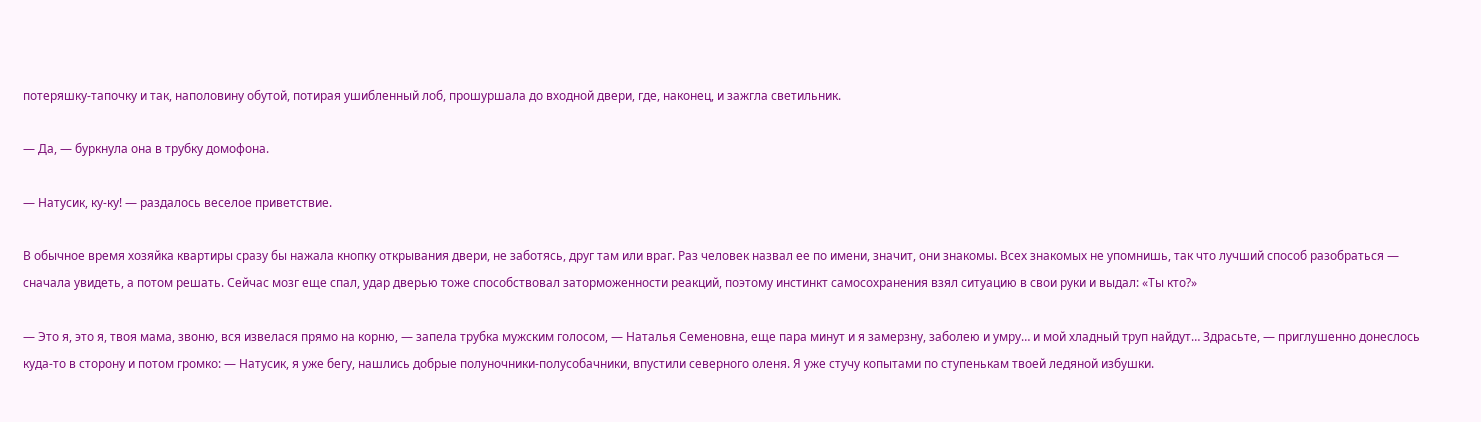потеряшку-тапочку и так, наполовину обутой, потирая ушибленный лоб, прошуршала до входной двери, где, наконец, и зажгла светильник.

— Да, — буркнула она в трубку домофона.

— Натусик, ку-ку! — раздалось веселое приветствие.

В обычное время хозяйка квартиры сразу бы нажала кнопку открывания двери, не заботясь, друг там или враг. Раз человек назвал ее по имени, значит, они знакомы. Всех знакомых не упомнишь, так что лучший способ разобраться — сначала увидеть, а потом решать. Сейчас мозг еще спал, удар дверью тоже способствовал заторможенности реакций, поэтому инстинкт самосохранения взял ситуацию в свои руки и выдал: «Ты кто?»

— Это я, это я, твоя мама, звоню, вся извелася прямо на корню, — запела трубка мужским голосом, — Наталья Семеновна, еще пара минут и я замерзну, заболею и умру… и мой хладный труп найдут… Здрасьте, — приглушенно донеслось куда-то в сторону и потом громко: — Натусик, я уже бегу, нашлись добрые полуночники-полусобачники, впустили северного оленя. Я уже стучу копытами по ступенькам твоей ледяной избушки.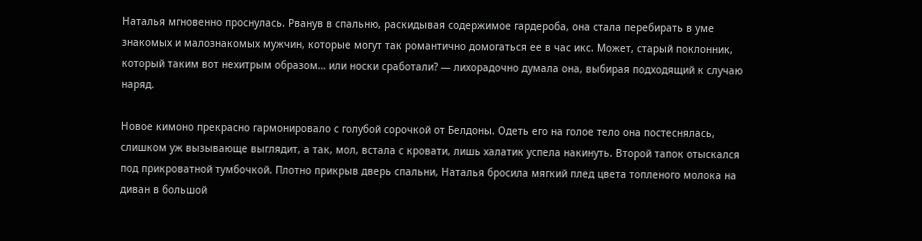Наталья мгновенно проснулась. Рванув в спальню, раскидывая содержимое гардероба, она стала перебирать в уме знакомых и малознакомых мужчин, которые могут так романтично домогаться ее в час икс. Может, старый поклонник, который таким вот нехитрым образом… или носки сработали? — лихорадочно думала она, выбирая подходящий к случаю наряд.

Новое кимоно прекрасно гармонировало с голубой сорочкой от Белдоны. Одеть его на голое тело она постеснялась, слишком уж вызывающе выглядит, а так, мол, встала с кровати, лишь халатик успела накинуть. Второй тапок отыскался под прикроватной тумбочкой. Плотно прикрыв дверь спальни, Наталья бросила мягкий плед цвета топленого молока на диван в большой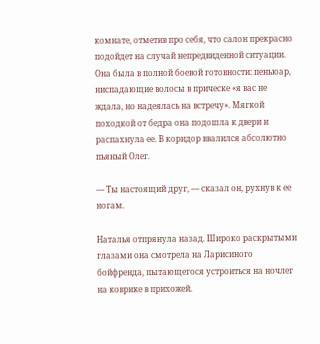комнате, отметив про себя, что салон прекрасно подойдет на случай непредвиденной ситуации. Она была в полной боевой готовности: пеньюар, ниспадающие волосы в прическе «я вас не ждала, но надеялась на встречу». Мягкой походкой от бедра она подошла к двери и распахнула ее. В коридор ввалился абсолютно пьяный Олег.

— Ты настоящий друг, — сказал он, рухнув к ее ногам.

Наталья отпрянула назад. Широко раскрытыми глазами она смотрела на Ларисиного бойфренда, пытающегося устроиться на ночлег на коврике в прихожей.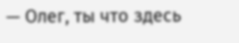— Олег, ты что здесь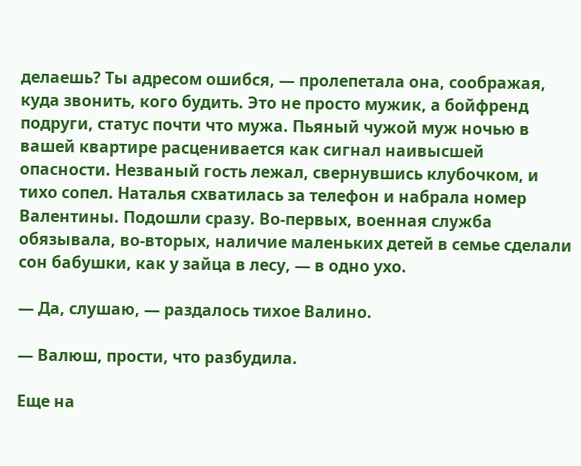делаешь? Ты адресом ошибся, — пролепетала она, соображая, куда звонить, кого будить. Это не просто мужик, а бойфренд подруги, статус почти что мужа. Пьяный чужой муж ночью в вашей квартире расценивается как сигнал наивысшей опасности. Незваный гость лежал, свернувшись клубочком, и тихо сопел. Наталья схватилась за телефон и набрала номер Валентины. Подошли сразу. Во-первых, военная служба обязывала, во-вторых, наличие маленьких детей в семье сделали сон бабушки, как у зайца в лесу, — в одно ухо.

— Да, слушаю, — раздалось тихое Валино.

— Валюш, прости, что разбудила.

Еще на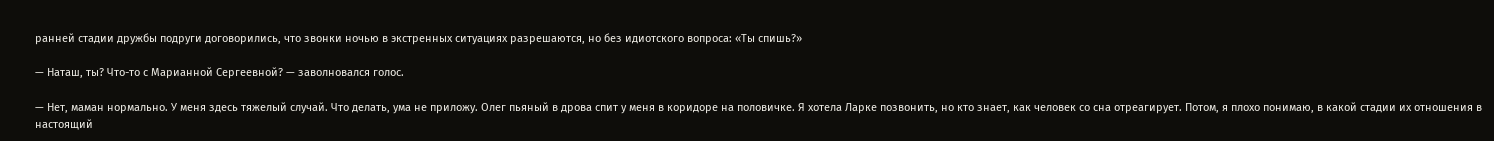ранней стадии дружбы подруги договорились, что звонки ночью в экстренных ситуациях разрешаются, но без идиотского вопроса: «Ты спишь?»

— Наташ, ты? Что-то с Марианной Сергеевной? — заволновался голос.

— Нет, маман нормально. У меня здесь тяжелый случай. Что делать, ума не приложу. Олег пьяный в дрова спит у меня в коридоре на половичке. Я хотела Ларке позвонить, но кто знает, как человек со сна отреагирует. Потом, я плохо понимаю, в какой стадии их отношения в настоящий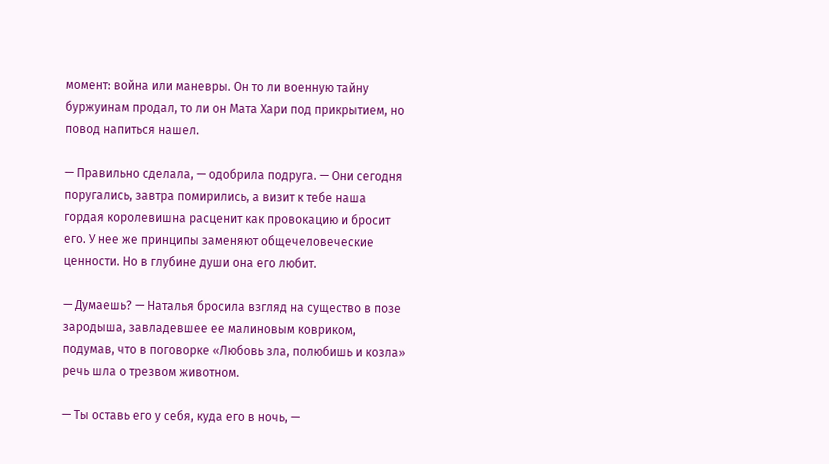момент: война или маневры. Он то ли военную тайну буржуинам продал, то ли он Мата Хари под прикрытием, но повод напиться нашел.

— Правильно сделала, — одобрила подруга. — Они сегодня поругались, завтра помирились, а визит к тебе наша гордая королевишна расценит как провокацию и бросит его. У нее же принципы заменяют общечеловеческие ценности. Но в глубине души она его любит.

— Думаешь? — Наталья бросила взгляд на существо в позе зародыша, завладевшее ее малиновым ковриком, подумав, что в поговорке «Любовь зла, полюбишь и козла» речь шла о трезвом животном.

— Ты оставь его у себя, куда его в ночь, —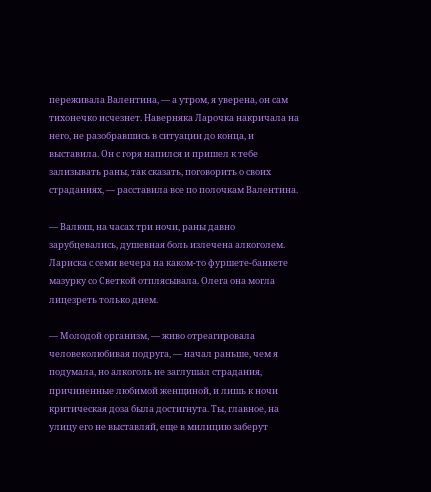переживала Валентина, — а утром, я уверена, он сам тихонечко исчезнет. Наверняка Ларочка накричала на него, не разобравшись в ситуации до конца, и выставила. Он с горя напился и пришел к тебе зализывать раны, так сказать, поговорить о своих страданиях, — расставила все по полочкам Валентина.

— Валюш, на часах три ночи, раны давно зарубцевались, душевная боль излечена алкоголем. Лариска с семи вечера на каком-то фуршете-банкете мазурку со Светкой отплясывала. Олега она могла лицезреть только днем.

— Молодой организм, — живо отреагировала человеколюбивая подруга, — начал раньше, чем я подумала, но алкоголь не заглушал страдания, причиненные любимой женщиной, и лишь к ночи критическая доза была достигнута. Ты, главное, на улицу его не выставляй, еще в милицию заберут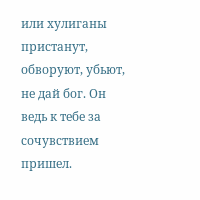или хулиганы пристанут, обворуют, убьют, не дай бог. Он ведь к тебе за сочувствием пришел.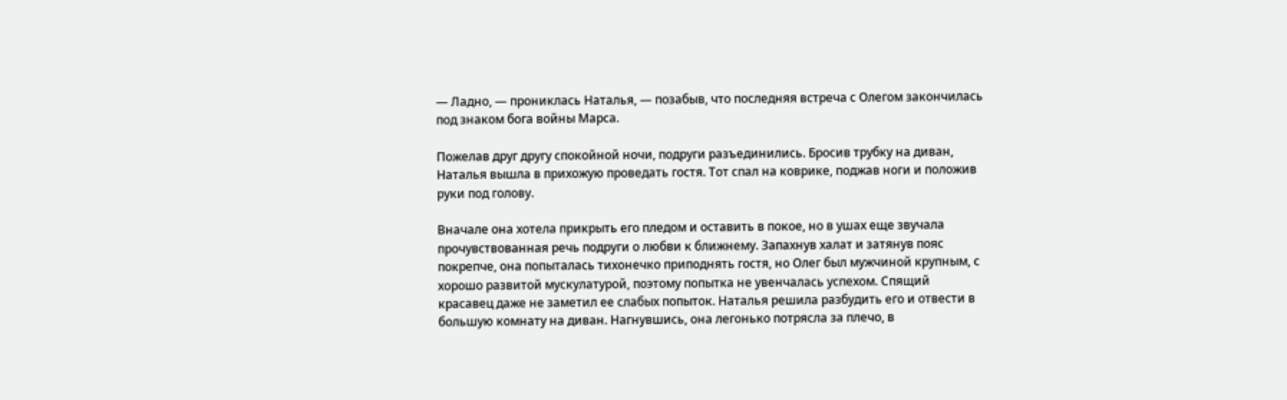— Ладно, — прониклась Наталья, — позабыв, что последняя встреча с Олегом закончилась под знаком бога войны Марса.

Пожелав друг другу спокойной ночи, подруги разъединились. Бросив трубку на диван, Наталья вышла в прихожую проведать гостя. Тот спал на коврике, поджав ноги и положив руки под голову.

Вначале она хотела прикрыть его пледом и оставить в покое, но в ушах еще звучала прочувствованная речь подруги о любви к ближнему. Запахнув халат и затянув пояс покрепче, она попыталась тихонечко приподнять гостя, но Олег был мужчиной крупным, с хорошо развитой мускулатурой, поэтому попытка не увенчалась успехом. Спящий красавец даже не заметил ее слабых попыток. Наталья решила разбудить его и отвести в большую комнату на диван. Нагнувшись, она легонько потрясла за плечо, в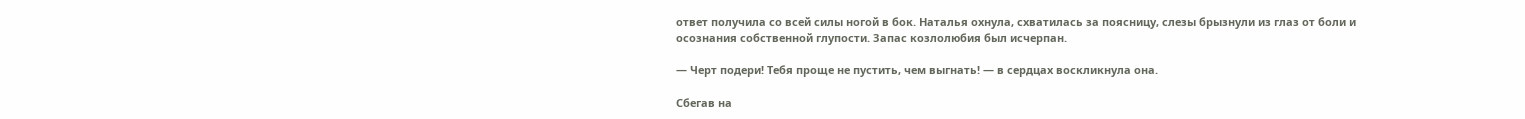ответ получила со всей силы ногой в бок. Наталья охнула, схватилась за поясницу, слезы брызнули из глаз от боли и осознания собственной глупости. Запас козлолюбия был исчерпан.

— Черт подери! Тебя проще не пустить, чем выгнать! — в сердцах воскликнула она.

Сбегав на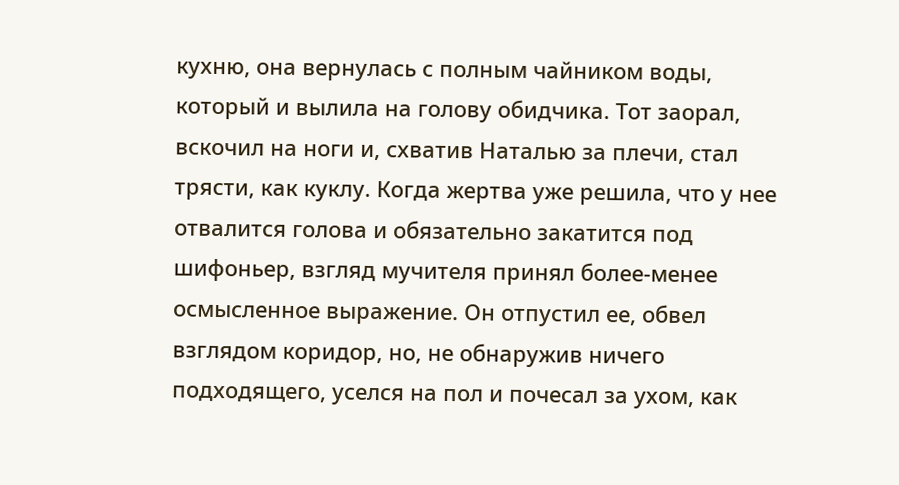кухню, она вернулась с полным чайником воды, который и вылила на голову обидчика. Тот заорал, вскочил на ноги и, схватив Наталью за плечи, стал трясти, как куклу. Когда жертва уже решила, что у нее отвалится голова и обязательно закатится под шифоньер, взгляд мучителя принял более-менее осмысленное выражение. Он отпустил ее, обвел взглядом коридор, но, не обнаружив ничего подходящего, уселся на пол и почесал за ухом, как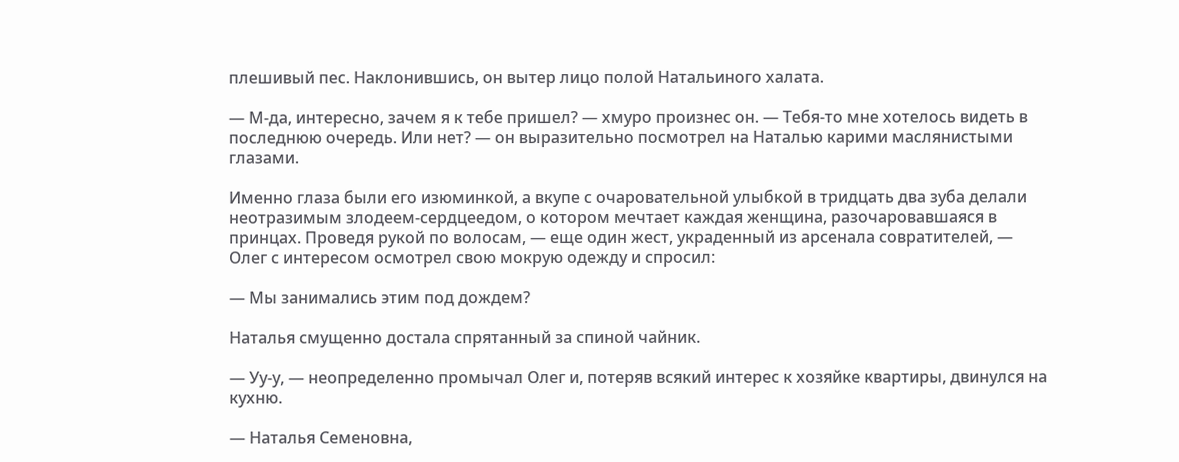плешивый пес. Наклонившись, он вытер лицо полой Натальиного халата.

— М-да, интересно, зачем я к тебе пришел? — хмуро произнес он. — Тебя-то мне хотелось видеть в последнюю очередь. Или нет? — он выразительно посмотрел на Наталью карими маслянистыми глазами.

Именно глаза были его изюминкой, а вкупе с очаровательной улыбкой в тридцать два зуба делали неотразимым злодеем-сердцеедом, о котором мечтает каждая женщина, разочаровавшаяся в принцах. Проведя рукой по волосам, — еще один жест, украденный из арсенала совратителей, — Олег с интересом осмотрел свою мокрую одежду и спросил:

— Мы занимались этим под дождем?

Наталья смущенно достала спрятанный за спиной чайник.

— Уу-у, — неопределенно промычал Олег и, потеряв всякий интерес к хозяйке квартиры, двинулся на кухню.

— Наталья Семеновна,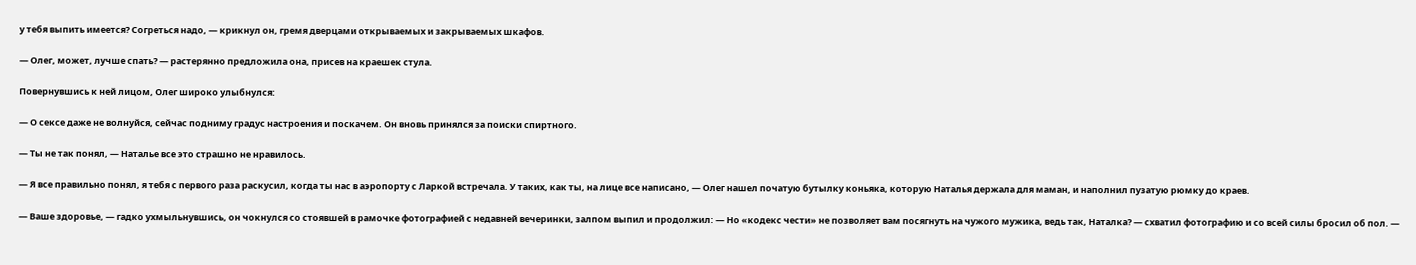у тебя выпить имеется? Согреться надо, — крикнул он, гремя дверцами открываемых и закрываемых шкафов.

— Олег, может, лучше спать? — растерянно предложила она, присев на краешек стула.

Повернувшись к ней лицом, Олег широко улыбнулся:

— О сексе даже не волнуйся, сейчас подниму градус настроения и поскачем. Он вновь принялся за поиски спиртного.

— Ты не так понял, — Наталье все это страшно не нравилось.

— Я все правильно понял, я тебя с первого раза раскусил, когда ты нас в аэропорту с Ларкой встречала. У таких, как ты, на лице все написано, — Олег нашел початую бутылку коньяка, которую Наталья держала для маман, и наполнил пузатую рюмку до краев.

— Ваше здоровье, — гадко ухмыльнувшись, он чокнулся со стоявшей в рамочке фотографией с недавней вечеринки, залпом выпил и продолжил: — Но «кодекс чести» не позволяет вам посягнуть на чужого мужика, ведь так, Наталка? — схватил фотографию и со всей силы бросил об пол. —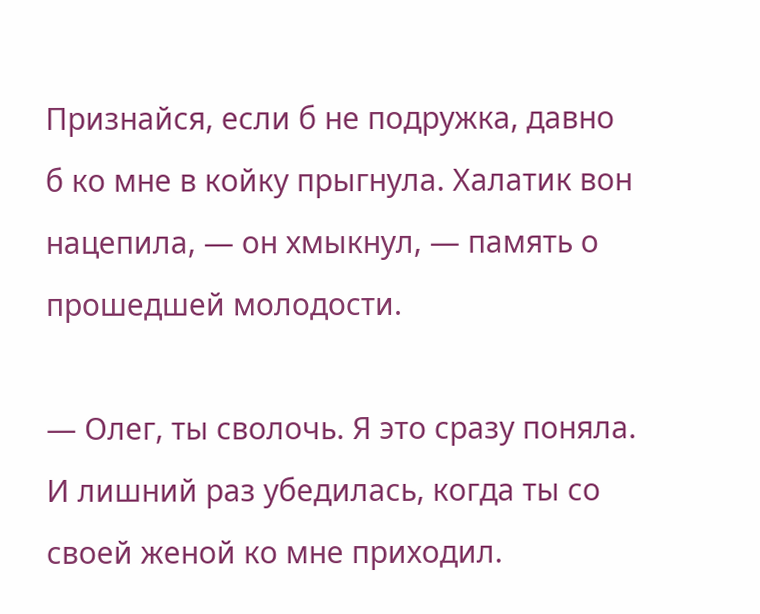Признайся, если б не подружка, давно б ко мне в койку прыгнула. Халатик вон нацепила, — он хмыкнул, — память о прошедшей молодости.

— Олег, ты сволочь. Я это сразу поняла. И лишний раз убедилась, когда ты со своей женой ко мне приходил.